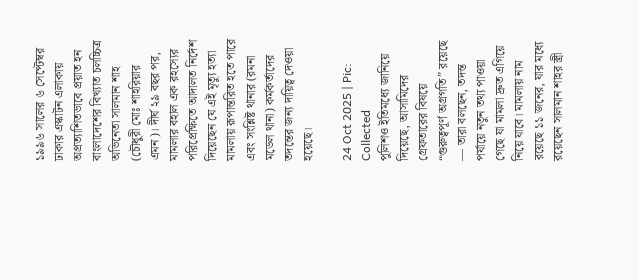১৯৯৬ সালের ৬ সেপ্টেম্বর ঢাকার এস্কাটন এলাকায় অপ্রত্যাশিতভাবে প্রয়াত হন বাংলাদেশের বিখ্যাত চলচ্চিত্র অভিনেতা সালমান শাহ (চৌধুরী মোঃ শাহরিয়ার এমন)। দীর্ঘ ২৯ বছর পর, মামলার বহাল এক রহস্যের পরিপ্রেক্ষিতে আদালত নির্দেশ দিয়েছেন যে এই মৃত্যু হত্যা মামলায় রূপান্তরিত হতে পারে এবং সংশ্লিষ্ট থানার (রমনা মডেল থানা) কর্মকর্তাদের তদন্তের জন্য দায়িত্ব দেওয়া হয়েছে।

24 Oct 2025 | Pic: Collected
পুলিশও ইতিমধ্যে জানিয়ে দিয়েছে, আসামিদের গ্রেফতারের বিষয়ে “গুরুত্বপূর্ণ অগ্রগতি” রয়েছে — তারা বলছেন, তদন্ত পর্যায়ে নতুন তথ্য পাওয়া গেছে যা মামলা দ্রুত এগিয়ে নিয়ে যাবে। মামলায় নাম রয়েছে ১১ জনের, যার মধ্যে রয়েছেন সালমান শাহর স্ত্রী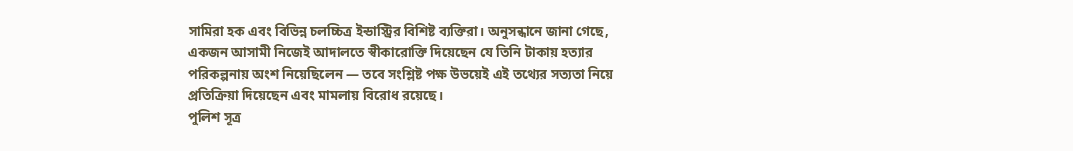সামিরা হক এবং বিভিন্ন চলচ্চিত্র ইন্ডাস্ট্রির বিশিষ্ট ব্যক্তিরা। অনুসন্ধানে জানা গেছে, একজন আসামী নিজেই আদালতে স্বীকারোক্তি দিয়েছেন যে তিনি টাকায় হত্যার পরিকল্পনায় অংশ নিয়েছিলেন — তবে সংশ্লিষ্ট পক্ষ উভয়েই এই তথ্যের সত্যতা নিয়ে প্রতিক্রিয়া দিয়েছেন এবং মামলায় বিরোধ রয়েছে।
পুলিশ সূত্র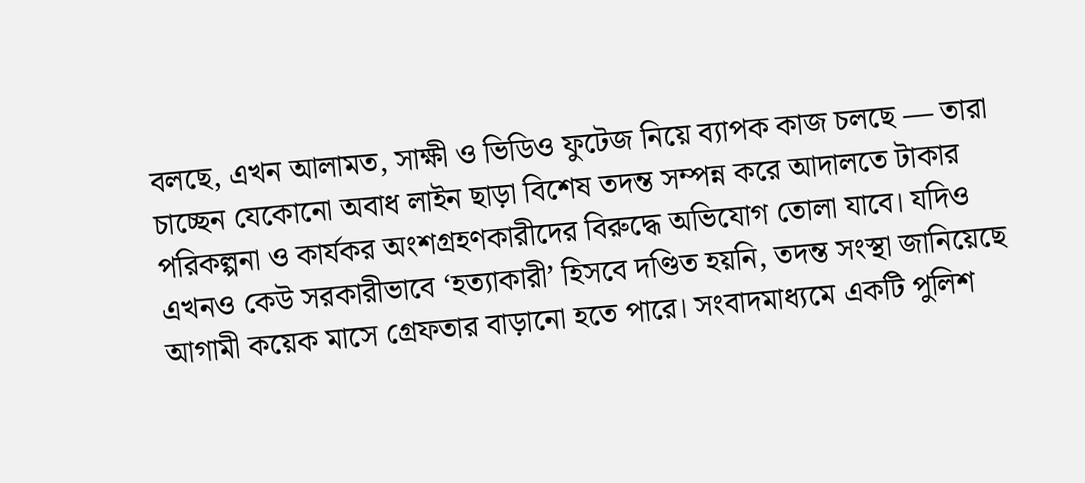বলছে, এখন আলামত, সাক্ষী ও ভিডিও ফুটেজ নিয়ে ব্যাপক কাজ চলছে — তারা চাচ্ছেন যেকোনো অবাধ লাইন ছাড়া বিশেষ তদন্ত সম্পন্ন করে আদালতে টাকার পরিকল্পনা ও কার্যকর অংশগ্রহণকারীদের বিরুদ্ধে অভিযোগ তোলা যাবে। যদিও এখনও কেউ সরকারীভাবে ‘হত্যাকারী’ হিসবে দণ্ডিত হয়নি, তদন্ত সংস্থা জানিয়েছে আগামী কয়েক মাসে গ্রেফতার বাড়ানো হতে পারে। সংবাদমাধ্যমে একটি পুলিশ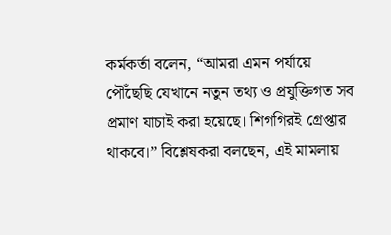কর্মকর্তা বলেন, “আমরা এমন পর্যায়ে পৌঁছেছি যেখানে নতুন তথ্য ও প্রযুক্তিগত সব প্রমাণ যাচাই করা হয়েছে। শিগগিরই গ্রেপ্তার থাকবে।” বিশ্লেষকরা বলছেন, এই মামলায়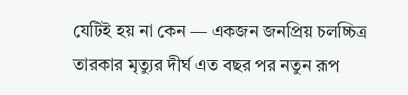যেটিই হয় না কেন — একজন জনপ্রিয় চলচ্চিত্র তারকার মৃত্যুর দীর্ঘ এত বছর পর নতুন রূপ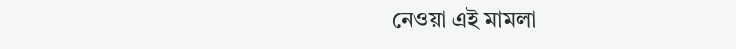নেওয়া এই মামলা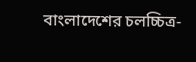বাংলাদেশের চলচ্চিত্র-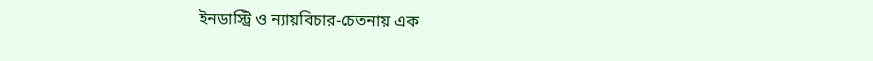ইনডাস্ট্রি ও ন্যায়বিচার-চেতনায় এক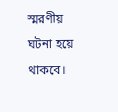স্মরণীয় ঘটনা হয়ে থাকবে।